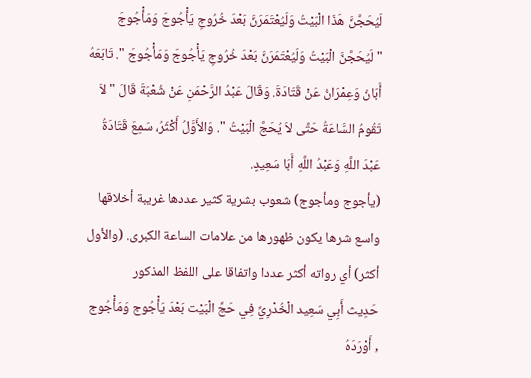لَيُحَجَّنَّ هَذَا الْبَيْتُ وَلَيُعْتَمَرَنَّ بَعْدَ خُرُوجِ يَأْجُوجَ وَمَأْجُوجَ
" لَيُحَجَّنَّ الْبَيْتُ وَلَيُعْتَمَرَنَّ بَعْدَ خُرُوجِ يَأْجُوجَ وَمَأْجُوجَ ". تَابَعَهُ أَبَانُ وَعِمْرَانُ عَنْ قَتَادَةَ. وَقَالَ عَبْدُ الرَّحْمَنِ عَنْ شُعْبَةَ قَالَ " لاَ تَقُومُ السَّاعَةُ حَتَّى لاَ يُحَجَّ الْبَيْتُ ". وَالأَوَّلُ أَكْثَرُ، سَمِعَ قَتَادَةُ عَبْدَ اللَّهِ وَعَبْدُ اللَّهِ أَبَا سَعِيدٍ.
(يأجوج ومأجوج) شعوب بشرية كثير عددها غريبة أخلاقها واسع شرها يكون ظهورها من علامات الساعة الكبرى. (والأول أكثر) أي رواته أكثر عددا واتفاقا على اللفظ المذكور
حَدِيث أَبِي سَعِيد الْخُدْرِيِّ فِي حَجِّ الْبَيْت بَعْدَ يَأْجُوج وَمَأْجُوج , أَوْرَدَهُ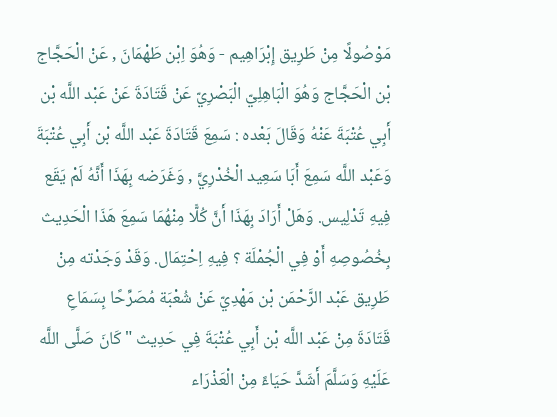مَوْصُولًا مِنْ طَرِيق إِبْرَاهِيم - وَهُوَ اِبْن طَهْمَانَ , عَنْ الْحَجَّاج بْن الْحَجَّاج وَهُوَ الْبَاهِلِيّ الْبَصْرِيّ عَنْ قَتَادَةَ عَنْ عَبْد اللَّه بْن أَبِي عُتْبَةَ عَنْهُ وَقَالَ بَعْده : سَمِعَ قَتَادَةَ عَبْد اللَّه بْن أَبِي عُتْبَةَ وَعَبْد اللَّه سَمِعَ أَبَا سَعِيد الْخُدْرِيَّ , وَغَرَضه بِهَذَا أَنَّهُ لَمْ يَقَع فِيهِ تَدْلِيس. وَهَلْ أَرَادَ بِهَذَا أَنَّ كُلًّا مِنْهُمَا سَمِعَ هَذَا الْحَدِيث بِخُصُوصِهِ أَوْ فِي الْجُمْلَة ؟ فِيهِ اِحْتِمَال. وَقَدْ وَجَدْته مِنْ طَرِيق عَبْد الرَّحْمَن بْن مَهْدِيّ عَنْ شُعْبَة مُصَرِّحًا بِسَمَاعِ قَتَادَةَ مِنْ عَبْد اللَّه بْن أَبِي عُتْبَةَ فِي حَدِيث " كَانَ صَلَّى اللَّه عَلَيْهِ وَسَلَّمَ أَشَدَّ حَيَاءً مِنْ الْعَذْرَاء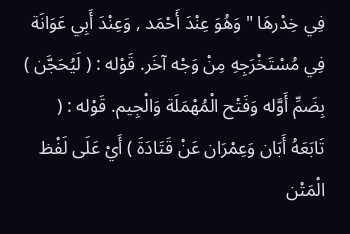فِي خِدْرهَا " وَهُوَ عِنْدَ أَحْمَد , وَعِنْدَ أَبِي عَوَانَة فِي مُسْتَخْرَجِهِ مِنْ وَجْه آخَر. قَوْله : ( لَيُحَجَّن ) بِضَمِّ أَوَّله وَفَتْح الْمُهْمَلَة وَالْجِيم. قَوْله : ( تَابَعَهُ أَبَان وَعِمْرَان عَنْ قَتَادَةَ ) أَيْ عَلَى لَفْظ الْمَتْن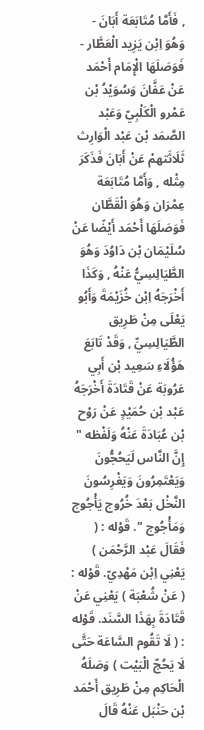, فَأَمَّا مُتَابَعَة أَبَانَ - وَهُوَ اِبْن يَزِيد الْعَطَّار - فَوَصَلَهَا الْإِمَام أَحْمَد عَنْ عَفَّانَ وَسُوَيْدُ بْن عَمْرو الْكَلْبِيّ وَعَبْد الصَّمَد بْن عَبْد الْوَارِث ثَلَاثَتهمْ عَنْ أَبَانَ فَذَكَرَ مِثْله , وَأَمَّا مُتَابَعَة عِمْرَان وَهُوَ الْقَطَّان فَوَصَلَهَا أَحْمَد أَيْضًا عَنْ سُلَيْمَان بْن دَاوُدَ وَهُوَ الطَّيَالِسِيُّ عَنْهُ , وَكَذَا أَخْرَجَهُ اِبْن خُزَيْمَةَ وَأَبُو يَعْلَى مِنْ طَرِيق الطَّيَالِسِيِّ , وَقَدْ تَابَعَ هَؤُلَاءِ سَعِيد بْن أَبِي عَرُوبَة عَنْ قَتَادَةَ أَخْرَجَهُ عَبْد بْن حُمَيْدٍ عَنْ رَوْح بْن عُبَادَةَ عَنْهُ وَلَفْظه " إِنَّ النَّاس لَيَحُجُّونَ وَيَعْتَمِرُونَ وَيَغْرِسُونَ النَّخْل بَعْدَ خُرُوج يَأْجُوج وَمَأْجُوج ". قَوْله : ( فَقَالَ عَبْد الرَّحْمَن ) يَعْنِي اِبْن مَهْدِيّ. قَوْله : ( عَنْ شُعْبَة ) يَعْنِي عَنْ قَتَادَةَ بِهَذَا السَّنَد. قَوْله : ( لَا تَقُوم السَّاعَة حَتَّى لَا يَحُجّ الْبَيْت ) وَصَلَهُ الْحَاكِم مِنْ طَرِيق أَحْمَد بْن حَنْبَل عَنْهُ قَالَ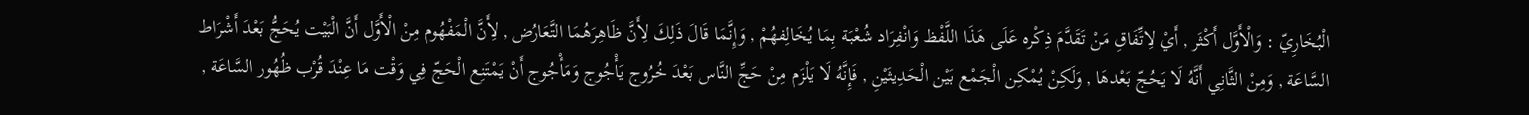الْبُخَارِيّ : وَالْأَوَّل أَكْثَر , أَيْ لِاتِّفَاقِ مَنْ تَقَدَّمَ ذِكْره عَلَى هَذَا اللَّفْظ وَانْفِرَاد شُعْبَة بِمَا يُخَالِفهُمْ , وَإِنَّمَا قَالَ ذَلِكَ لِأَنَّ ظَاهِرَهُمَا التَّعَارُض , لِأَنَّ الْمَفْهُوم مِنْ الْأَوَّل أَنَّ الْبَيْت يُحَجُّ بَعْدَ أَشْرَاط السَّاعَة , وَمِنْ الثَّانِي أَنَّهُ لَا يَحُجّ بَعْدهَا , وَلَكِنْ يُمْكِن الْجَمْع بَيْن الْحَدِيثَيْنِ , فَإِنَّهُ لَا يَلْزَم مِنْ حَجِّ النَّاس بَعْدَ خُرُوج يَأْجُوج وَمَأْجُوج أَنْ يَمْتَنِع الْحَجّ فِي وَقْت مَا عِنْدَ قُرْب ظُهُور السَّاعَة ,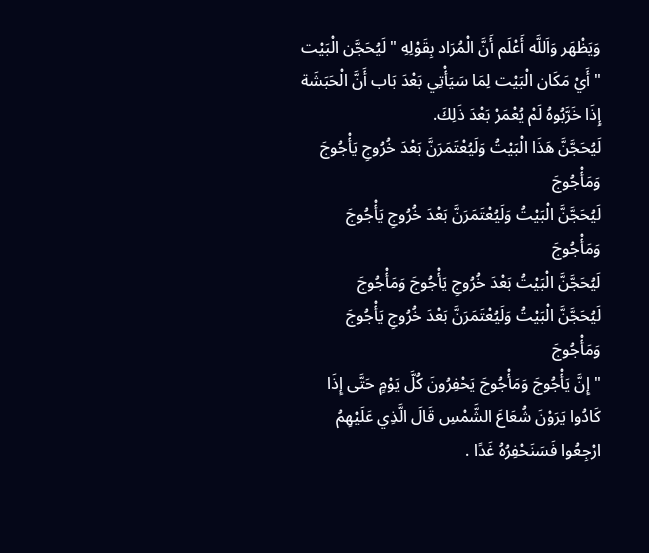وَيَظْهَر وَاَللَّه أَعْلَم أَنَّ الْمُرَاد بِقَوْلِهِ " لَيُحَجَّن الْبَيْت " أَيْ مَكَان الْبَيْت لِمَا سَيَأْتِي بَعْدَ بَاب أَنَّ الْحَبَشَة إِذَا خَرَّبُوهُ لَمْ يُعْمَرْ بَعْدَ ذَلِكَ.
لَيُحَجَّنَّ هَذَا الْبَيْتُ وَلَيُعْتَمَرَنَّ بَعْدَ خُرُوجِ يَأْجُوجَ وَمَأْجُوجَ
لَيُحَجَّنَّ الْبَيْتُ وَلَيُعْتَمَرَنَّ بَعْدَ خُرُوجِ يَأْجُوجَ وَمَأْجُوجَ
لَيُحَجَّنَّ الْبَيْتُ بَعْدَ خُرُوجِ يَأْجُوجَ وَمَأْجُوجَ
لَيُحَجَّنَّ الْبَيْتُ وَلَيُعْتَمَرَنَّ بَعْدَ خُرُوجِ يَأْجُوجَ وَمَأْجُوجَ
" إِنَّ يَأْجُوجَ وَمَأْجُوجَ يَحْفِرُونَ كُلَّ يَوْمٍ حَتَّى إِذَا كَادُوا يَرَوْنَ شُعَاعَ الشَّمْسِ قَالَ الَّذِي عَلَيْهِمُ ارْجِعُوا فَسَنَحْفِرُهُ غَدًا .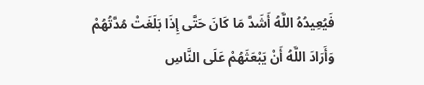فَيُعِيدُهُ اللَّهُ أَشَدَّ مَا كَانَ حَتَّى إِذَا بَلَغَتْ مُدَّتُهُمْ وَأَرَادَ اللَّهُ أَنْ يَبْعَثَهُمْ عَلَى النَّاسِ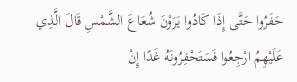حَفَرُوا حَتَّى إِذَا كَادُوا يَرَوْنَ شُعَاعَ الشَّمْسِ قَالَ الَّذِي عَلَيْهِمُ ارْجِعُوا فَسَتَحْفِرُونَهُ غَدًا إِنْ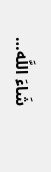شَاءَ اللَّه…